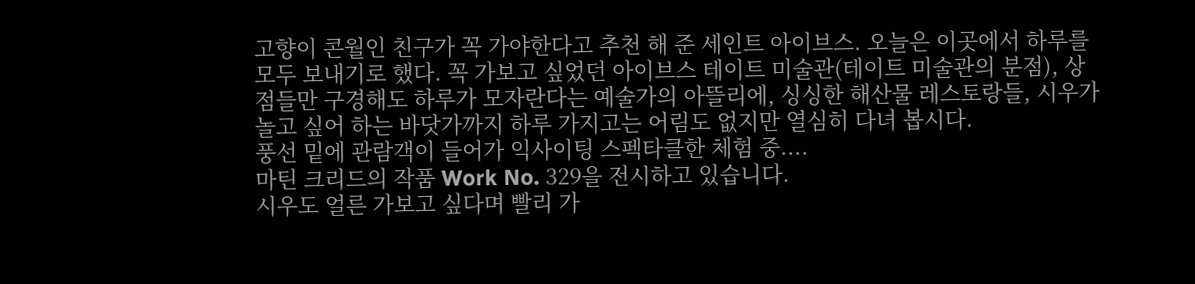고향이 콘월인 친구가 꼭 가야한다고 추천 해 준 세인트 아이브스. 오늘은 이곳에서 하루를 모두 보내기로 했다. 꼭 가보고 싶었던 아이브스 테이트 미술관(테이트 미술관의 분점), 상점들만 구경해도 하루가 모자란다는 예술가의 아뜰리에, 싱싱한 해산물 레스토랑들, 시우가 놀고 싶어 하는 바닷가까지 하루 가지고는 어림도 없지만 열심히 다녀 봅시다.
풍선 밑에 관람객이 들어가 익사이팅 스펙타클한 체험 중....
마틴 크리드의 작품 Work No. 329을 전시하고 있습니다.
시우도 얼른 가보고 싶다며 빨리 가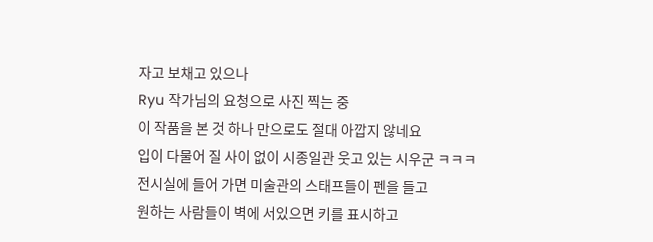자고 보채고 있으나
Ryu 작가님의 요청으로 사진 찍는 중
이 작품을 본 것 하나 만으로도 절대 아깝지 않네요
입이 다물어 질 사이 없이 시종일관 웃고 있는 시우군 ㅋㅋㅋ
전시실에 들어 가면 미술관의 스태프들이 펜을 들고
원하는 사람들이 벽에 서있으면 키를 표시하고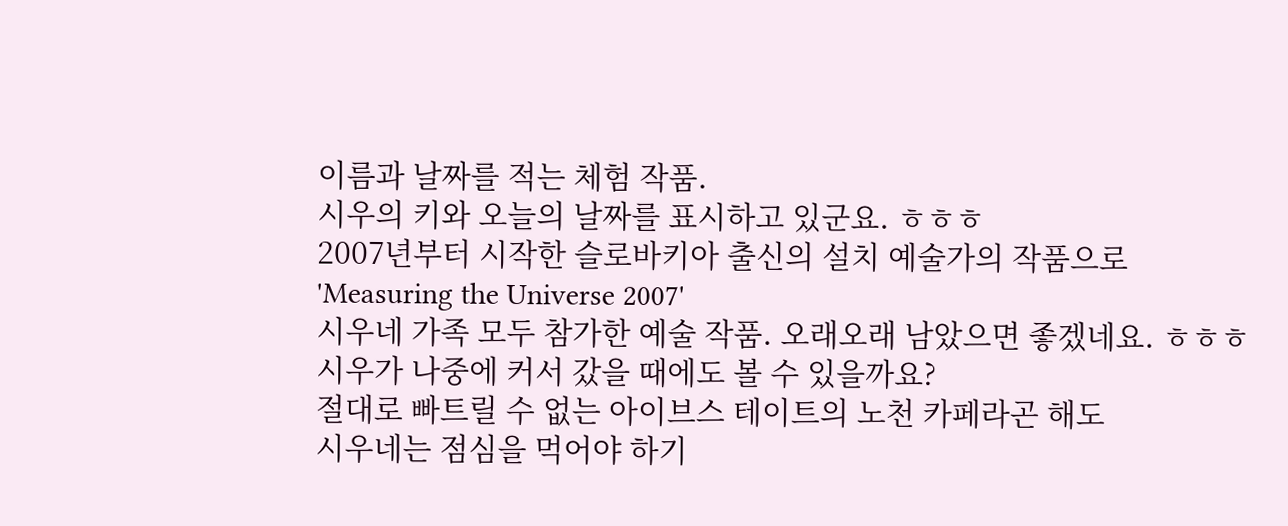이름과 날짜를 적는 체험 작품.
시우의 키와 오늘의 날짜를 표시하고 있군요. ㅎㅎㅎ
2007년부터 시작한 슬로바키아 출신의 설치 예술가의 작품으로
'Measuring the Universe 2007'
시우네 가족 모두 참가한 예술 작품. 오래오래 남았으면 좋겠네요. ㅎㅎㅎ
시우가 나중에 커서 갔을 때에도 볼 수 있을까요?
절대로 빠트릴 수 없는 아이브스 테이트의 노천 카페라곤 해도
시우네는 점심을 먹어야 하기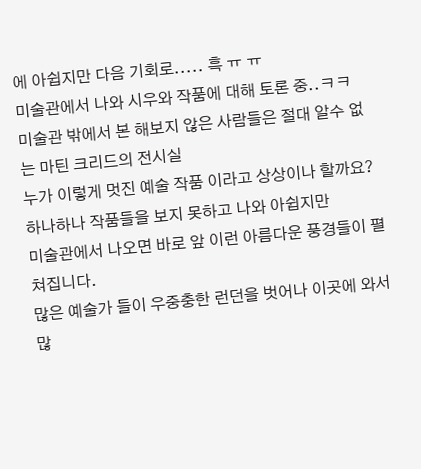에 아쉽지만 다음 기회로..... 흑 ㅠ ㅠ
미술관에서 나와 시우와 작품에 대해 토론 중..ㅋㅋ
미술관 밖에서 본 해보지 않은 사람들은 절대 알수 없는 마틴 크리드의 전시실
누가 이렇게 멋진 예술 작품 이라고 상상이나 할까요?
하나하나 작품들을 보지 못하고 나와 아쉽지만
미술관에서 나오면 바로 앞 이런 아름다운 풍경들이 펼쳐집니다.
많은 예술가 들이 우중충한 런던을 벗어나 이곳에 와서 많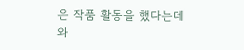은 작품 활동을 했다는데
와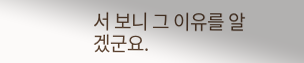서 보니 그 이유를 알겠군요.